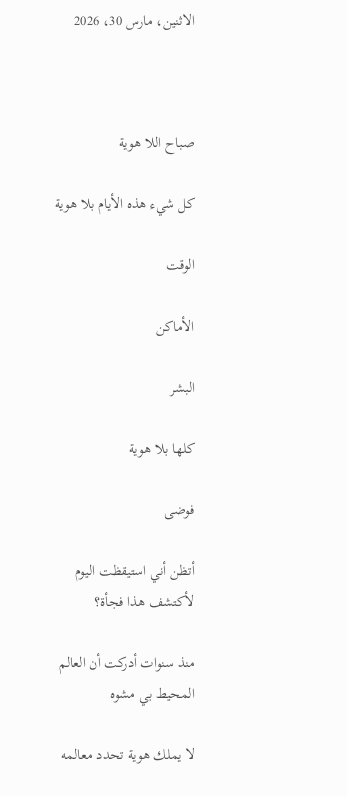الاثنين، مارس 30، 2026



صباح اللا هوية

كل شيء هذه الأيام بلا هوية

الوقت

الأماكن

البشر

كلها بلا هوية

فوضى

أتظن أني استيقظت اليوم لأكتشف هذا فجأة؟

منذ سنوات أدركت أن العالم المحيط بي مشوه

لا يملك هوية تحدد معالمه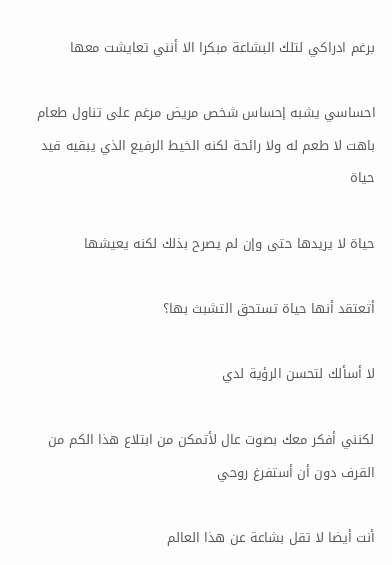برغم ادراكي لتلك البشاعة مبكرا الا أنني تعايشت معها

احساسي يشبه إحساس شخص مريض مرغم على تناول طعام باهت لا طعم له ولا رائحة لكنه الخيط الرفيع الذي يبقيه قيد حياة

حياة لا يريدها حتى وإن لم يصرح بذلك لكنه يعيشها

أتعتقد أنها حياة تستحق التشبث بها؟

لا أسألك لتحسن الرؤية لدي

لكنني أفكر معك بصوت عال لأتمكن من ابتلاع هذا الكم من القرف دون أن أستفرغ روحي

أنت أيضا لا تقل بشاعة عن هذا العالم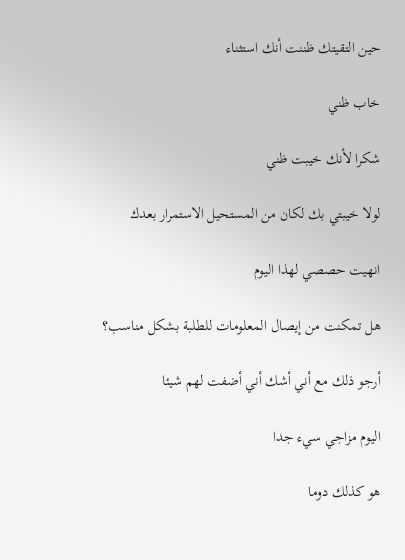حين التقيتك ظننت أنك استثناء

خاب ظني

شكرا لأنك خيبت ظني

لولا خيبتي بك لكان من المستحيل الاستمرار بعدك

انهيت حصصي لهذا اليوم

هل تمكنت من إيصال المعلومات للطلبة بشكل مناسب؟

أرجو ذلك مع أني أشك أني أضفت لهم شيئا

اليوم مزاجي سيء جدا

هو كذلك دوما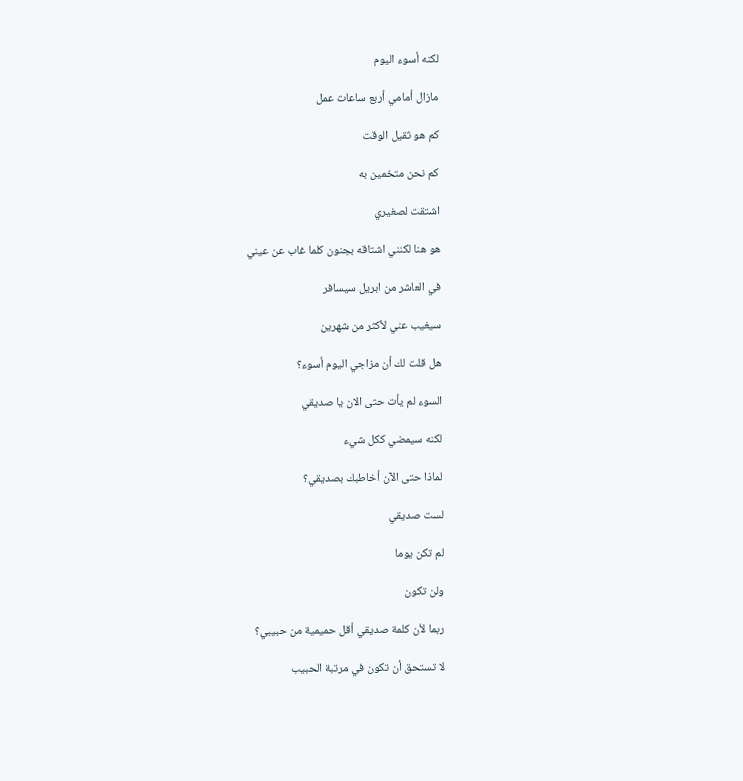لكنه أسوء اليوم

مازال أمامي أربع ساعات عمل

كم هو ثقيل الوقت

كم نحن متخمين به

اشتقت لصغيري

هو هنا لكنني اشتاقه بجنون كلما غاب عن عيني

في العاشر من ابريل سيسافر

سيغيب عني لأكثر من شهرين

هل قلت لك أن مزاجي اليوم أسوء؟

السوء لم يأت حتى الان يا صديقي

لكنه سيمضي ككل شيء

لماذا حتى الآن أخاطبك بصديقي؟

لست صديقي

لم تكن يوما

ولن تكون

ربما لأن كلمة صديقي أقل حميمية من حبيبي؟

لا تستحق أن تكون في مرتبة الحبيب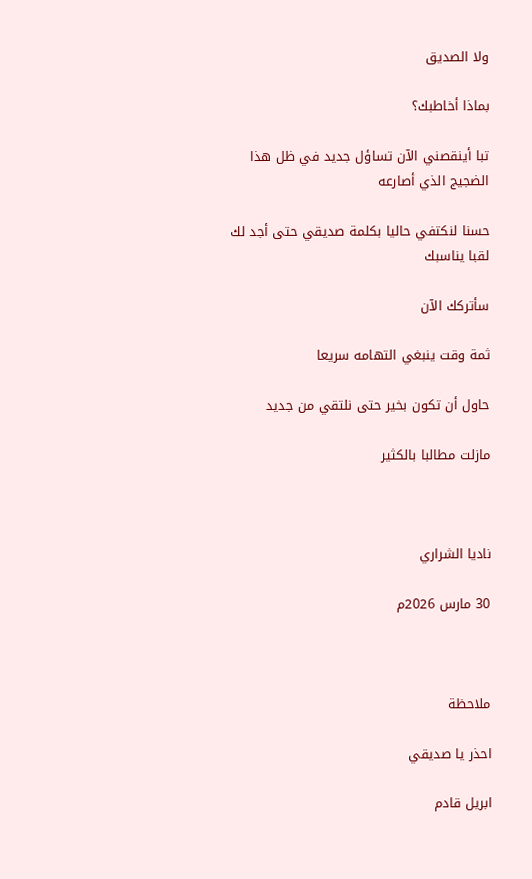ولا الصديق

بماذا أخاطبك؟

تبا أينقصني الآن تساؤل جديد في ظل هذا الضجيج الذي أصارعه

حسنا لنكتفي حاليا بكلمة صديقي حتى أجد لك لقبا يناسبك

سأتركك الآن

ثمة وقت ينبغي التهامه سريعا

حاول أن تكون بخير حتى نلتقي من جديد

مازلت مطالبا بالكثير



ناديا الشراري

30 مارس 2026م



ملاحظة

احذر يا صديقي

ابريل قادم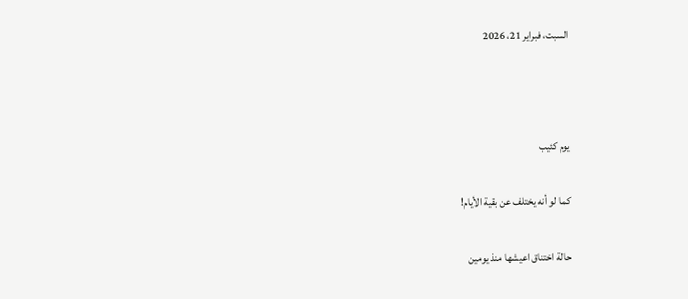السبت، فبراير 21، 2026



يوم كئيب

كما لو أنه يختلف عن بقية الأيام!

حالة اختناق اعيشها منذ يومين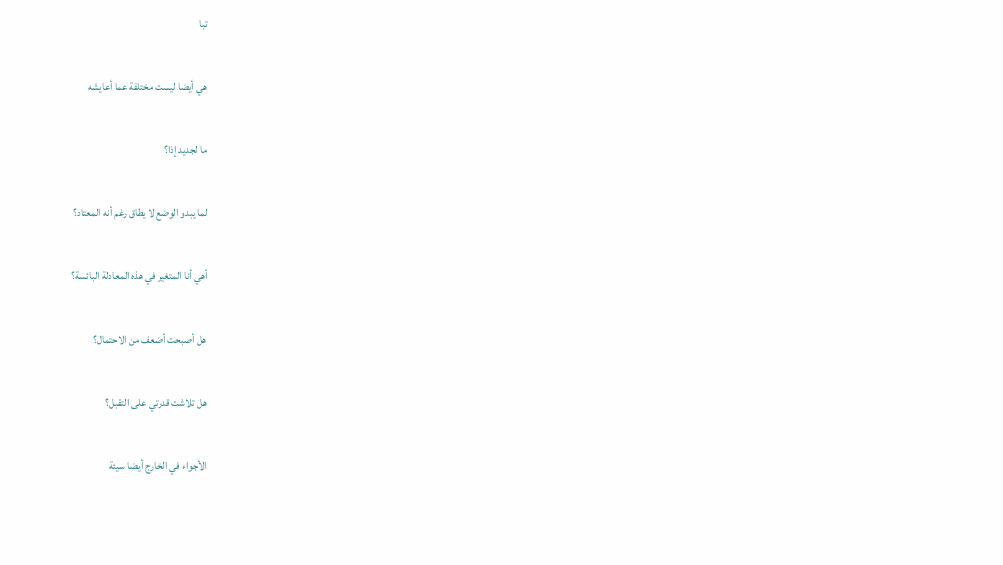تبا

هي أيضا ليست مختلفة عما أعايشه

ما لجديد إذا؟

لما يبدو الوضع لا يطاق رغم أنه المعتاد؟

أهي أنا المتغير في هذه المعادلة البائسة؟

هل أصبحت أضعف من الاحتمال؟

هل تلاشت قدرتي على التقبل؟

الأجواء في الخارج أيضا سيئة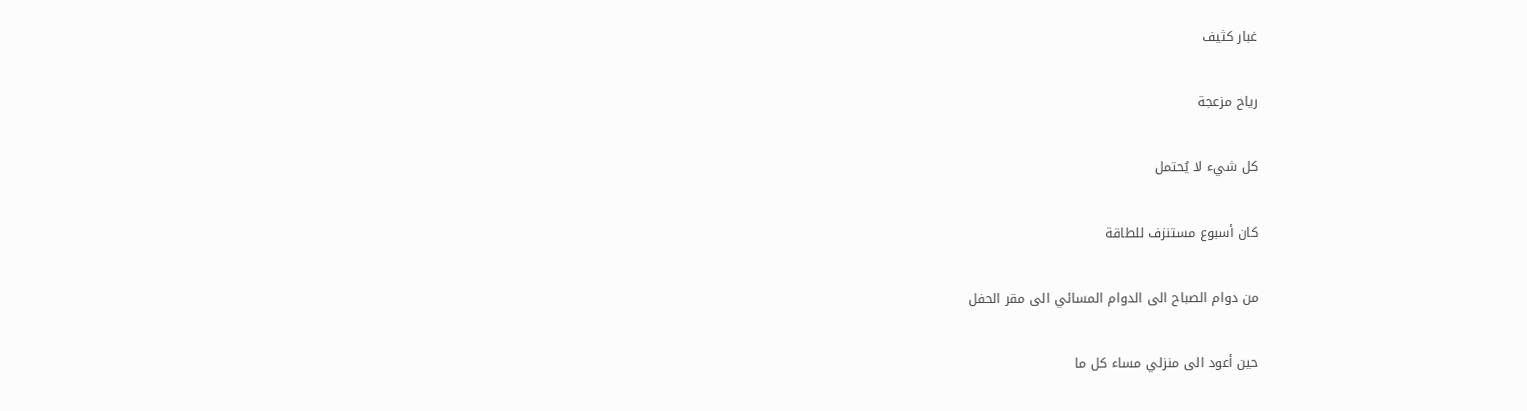غبار كثيف

رياح مزعجة

كل شيء لا يُحتمل

كان أسبوع مستنزف للطاقة

من دوام الصباح الى الدوام المسائي الى مقر الحفل

حين أعود الى منزلي مساء كل ما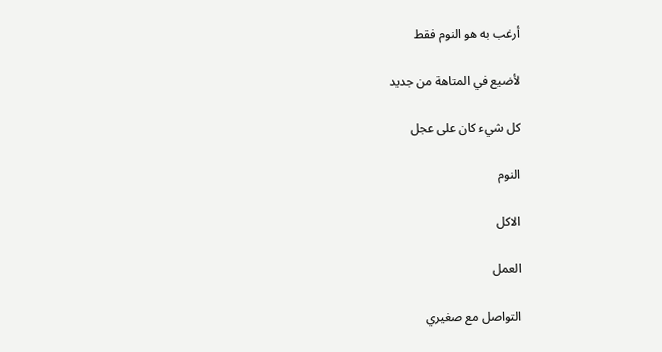أرغب به هو النوم فقط

لأضيع في المتاهة من جديد

كل شيء كان على عجل

النوم

الاكل

العمل

التواصل مع صغيري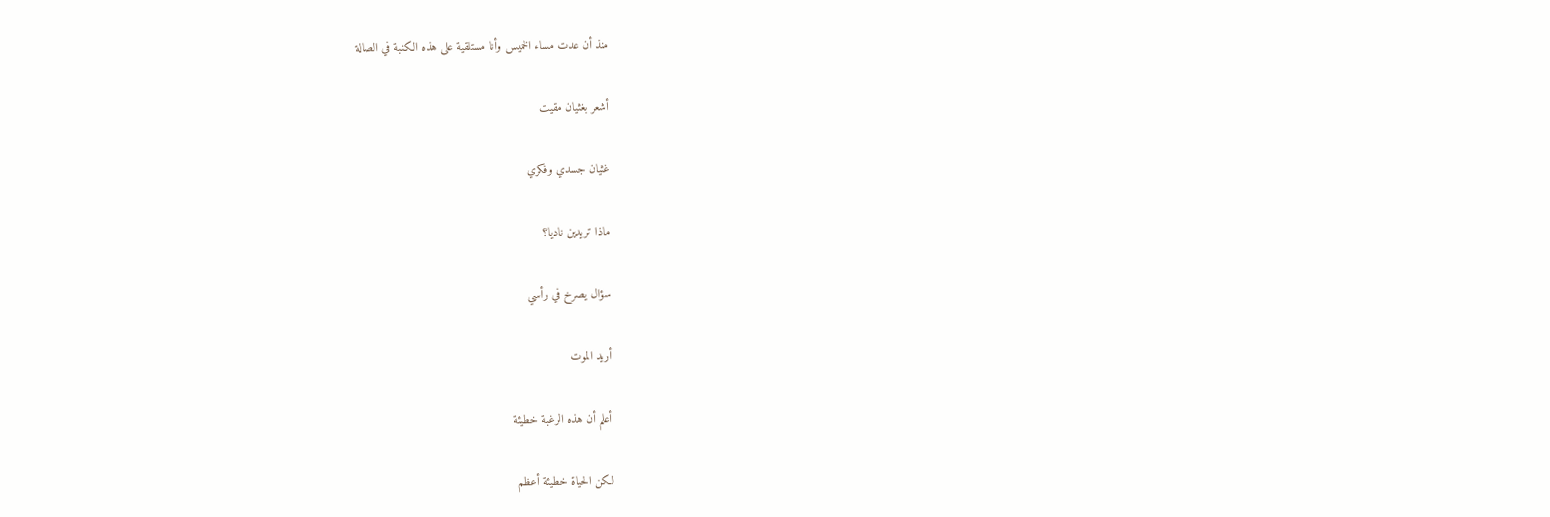منذ أن عدت مساء الخميس وأنا مستلقية على هذه الكنبة في الصالة

أشعر بغثيان مقيت

غثيان جسدي وفكري

ماذا تريدين ناديا؟

سؤال يصرخ في رأسي

أريد الموت

أعلم أن هذه الرغبة خطيئة

لكن الحياة خطيئة أعظم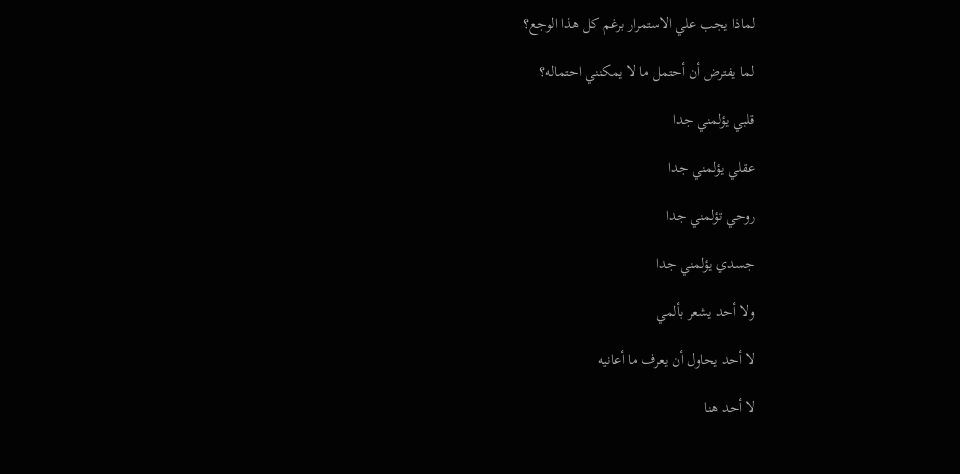لماذا يجب علي الاستمرار برغم كل هذا الوجع؟

لما يفترض أن أحتمل ما لا يمكنني احتماله؟

قلبي يؤلمني جدا

عقلي يؤلمني جدا

روحي تؤلمني جدا

جسدي يؤلمني جدا

ولا أحد يشعر بألمي

لا أحد يحاول أن يعرف ما أعانيه

لا أحد هنا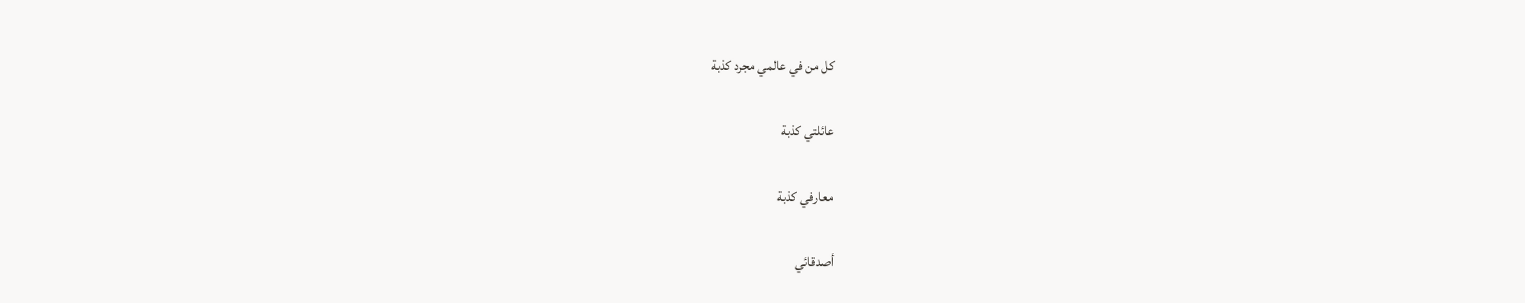كل من في عالمي مجرد كذبة

عائلتي كذبة

معارفي كذبة

أصدقائي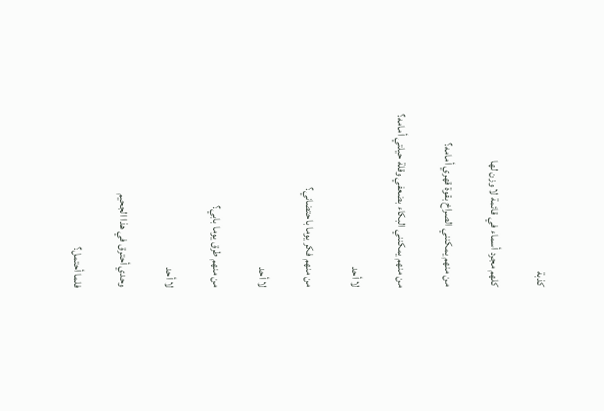كذبة

كلهم مجرد أسماء في قائمة لا وزن لها

من منهم يمكنني الصراخ بقوة قهري أمامه؟

من منهم يمكنني البكاء بضعفي وقلة حيلتي أمامه؟

لا أحد

من منهم فكر يوما باحتضاني؟

لا أحد

من منهم طرق يوما بابي؟

لا أحد

وحدي أحترق في هذا الجحيم

فلما أحتمل؟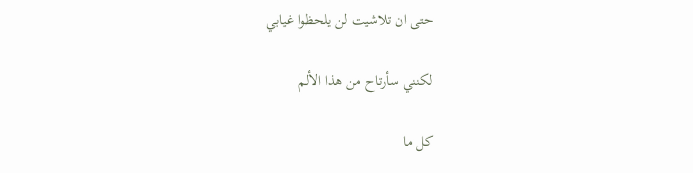حتى ان تلاشيت لن يلحظوا غيابي

لكنني سأرتاح من هذا الألم

كل ما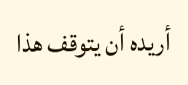أريده أن يتوقف هذا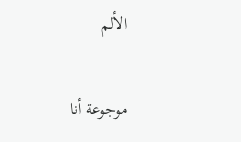الألم

موجوعة أنا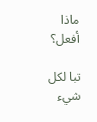ماذا أفعل؟

تبا لكل شيء